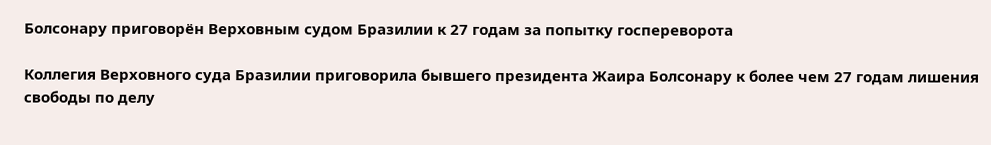Болсонару приговорён Верховным судом Бразилии к 27 годам за попытку госпереворота

Коллегия Верховного суда Бразилии приговорила бывшего президента Жаира Болсонару к более чем 27 годам лишения свободы по делу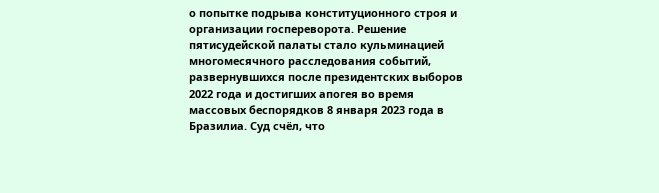о попытке подрыва конституционного строя и организации госпереворота. Решение пятисудейской палаты стало кульминацией многомесячного расследования событий, развернувшихся после президентских выборов 2022 года и достигших апогея во время массовых беспорядков 8 января 2023 года в Бразилиа. Суд счёл, что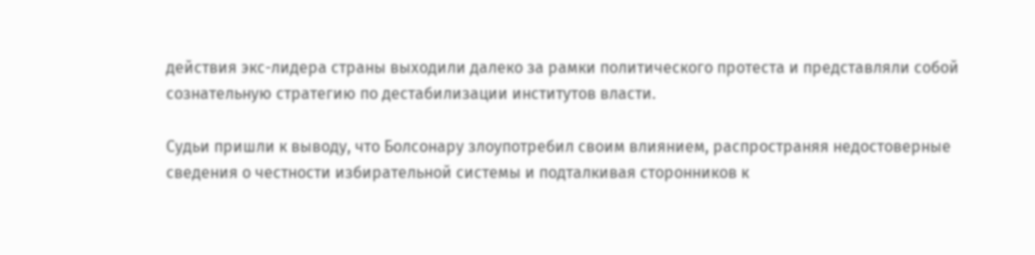действия экс-лидера страны выходили далеко за рамки политического протеста и представляли собой сознательную стратегию по дестабилизации институтов власти.

Судьи пришли к выводу, что Болсонару злоупотребил своим влиянием, распространяя недостоверные сведения о честности избирательной системы и подталкивая сторонников к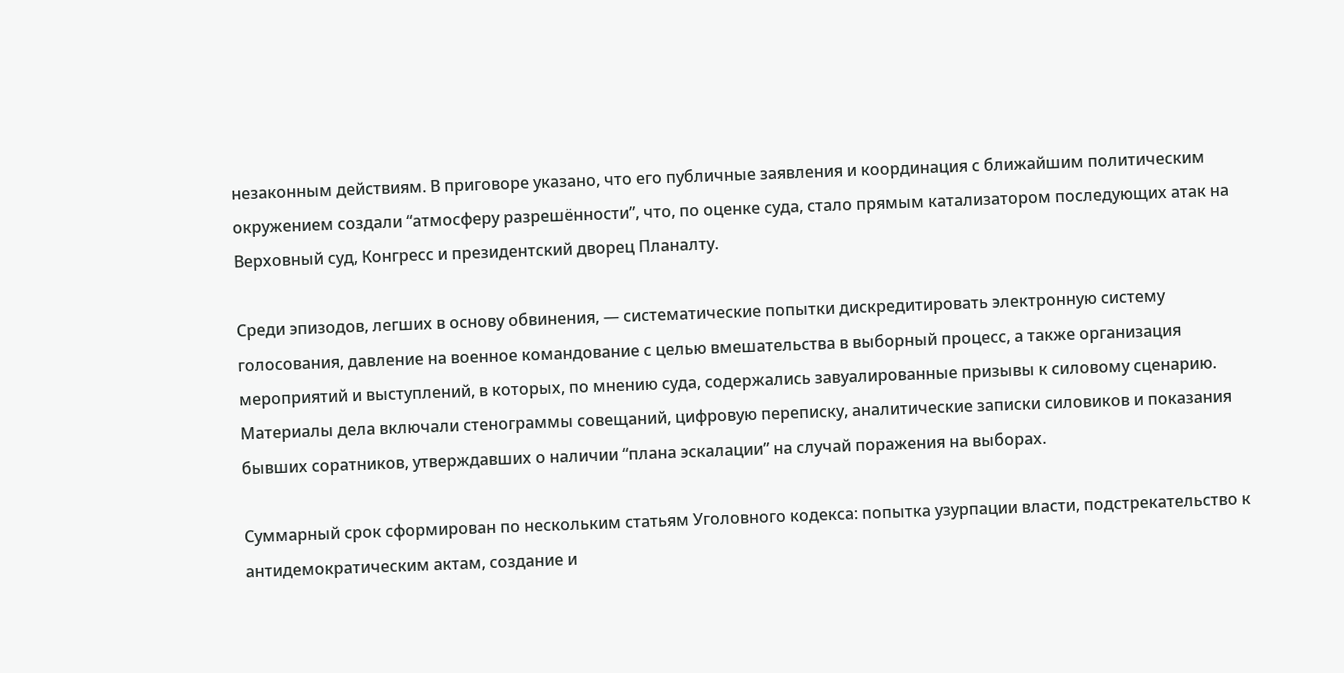незаконным действиям. В приговоре указано, что его публичные заявления и координация с ближайшим политическим окружением создали “атмосферу разрешённости”, что, по оценке суда, стало прямым катализатором последующих атак на Верховный суд, Конгресс и президентский дворец Планалту.

Среди эпизодов, легших в основу обвинения, — систематические попытки дискредитировать электронную систему голосования, давление на военное командование с целью вмешательства в выборный процесс, а также организация мероприятий и выступлений, в которых, по мнению суда, содержались завуалированные призывы к силовому сценарию. Материалы дела включали стенограммы совещаний, цифровую переписку, аналитические записки силовиков и показания бывших соратников, утверждавших о наличии “плана эскалации” на случай поражения на выборах.

Суммарный срок сформирован по нескольким статьям Уголовного кодекса: попытка узурпации власти, подстрекательство к антидемократическим актам, создание и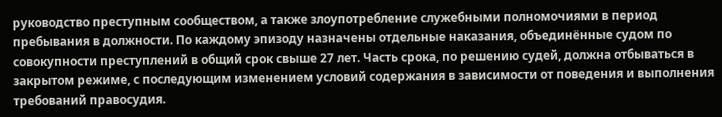руководство преступным сообществом, а также злоупотребление служебными полномочиями в период пребывания в должности. По каждому эпизоду назначены отдельные наказания, объединённые судом по совокупности преступлений в общий срок свыше 27 лет. Часть срока, по решению судей, должна отбываться в закрытом режиме, с последующим изменением условий содержания в зависимости от поведения и выполнения требований правосудия.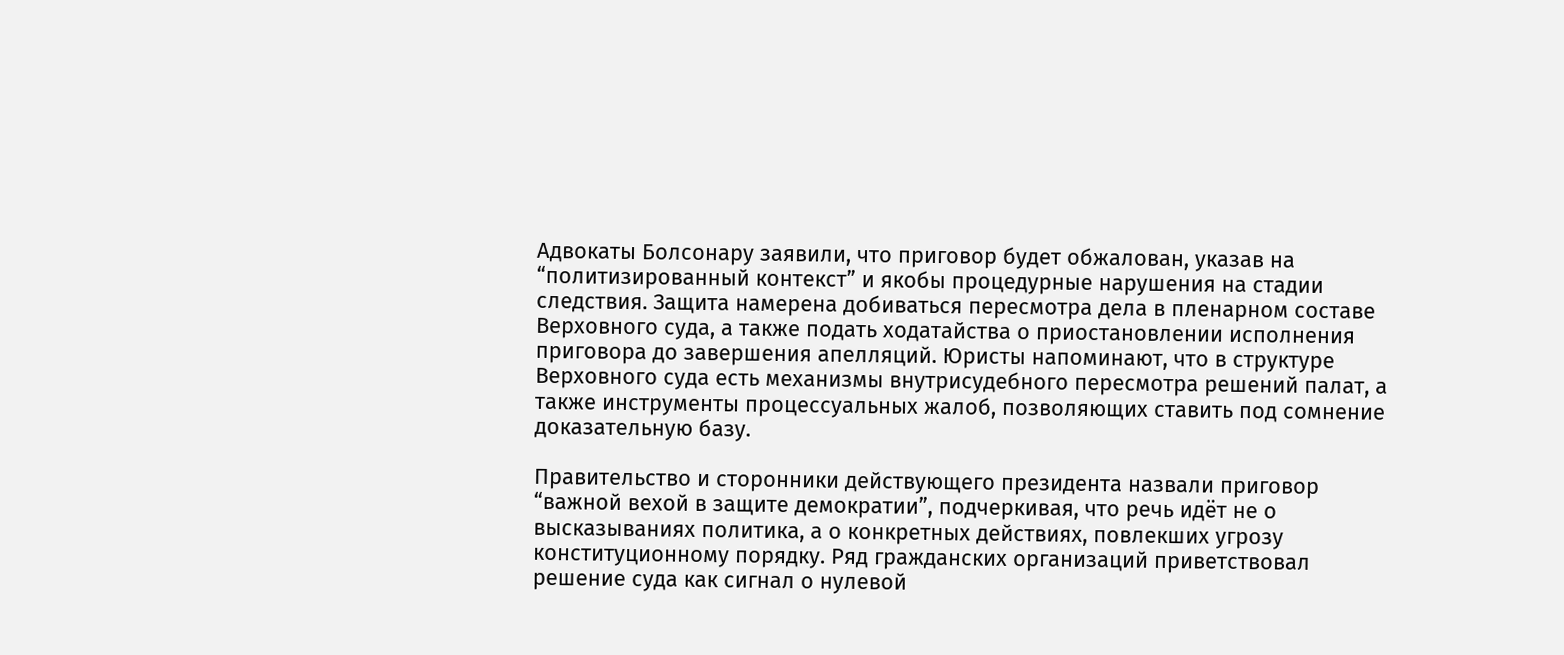Адвокаты Болсонару заявили, что приговор будет обжалован, указав на “политизированный контекст” и якобы процедурные нарушения на стадии следствия. Защита намерена добиваться пересмотра дела в пленарном составе Верховного суда, а также подать ходатайства о приостановлении исполнения приговора до завершения апелляций. Юристы напоминают, что в структуре Верховного суда есть механизмы внутрисудебного пересмотра решений палат, а также инструменты процессуальных жалоб, позволяющих ставить под сомнение доказательную базу.

Правительство и сторонники действующего президента назвали приговор “важной вехой в защите демократии”, подчеркивая, что речь идёт не о высказываниях политика, а о конкретных действиях, повлекших угрозу конституционному порядку. Ряд гражданских организаций приветствовал решение суда как сигнал о нулевой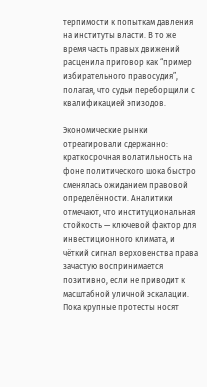терпимости к попыткам давления на институты власти. В то же время часть правых движений расценила приговор как “пример избирательного правосудия”, полагая, что судьи переборщили с квалификацией эпизодов.

Экономические рынки отреагировали сдержанно: краткосрочная волатильность на фоне политического шока быстро сменялась ожиданием правовой определённости. Аналитики отмечают, что институциональная стойкость — ключевой фактор для инвестиционного климата, и чёткий сигнал верховенства права зачастую воспринимается позитивно, если не приводит к масштабной уличной эскалации. Пока крупные протесты носят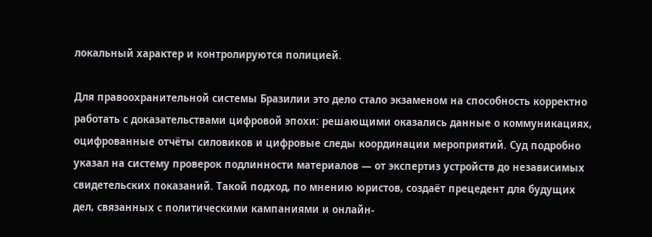локальный характер и контролируются полицией.

Для правоохранительной системы Бразилии это дело стало экзаменом на способность корректно работать с доказательствами цифровой эпохи: решающими оказались данные о коммуникациях, оцифрованные отчёты силовиков и цифровые следы координации мероприятий. Суд подробно указал на систему проверок подлинности материалов — от экспертиз устройств до независимых свидетельских показаний. Такой подход, по мнению юристов, создаёт прецедент для будущих дел, связанных с политическими кампаниями и онлайн-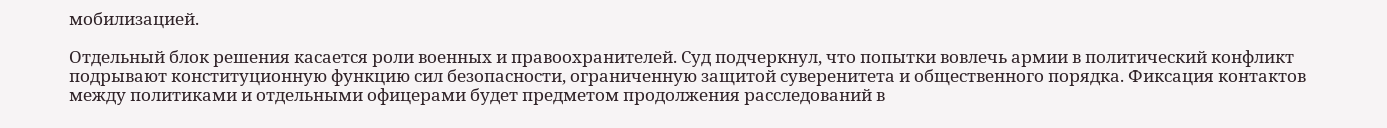мобилизацией.

Отдельный блок решения касается роли военных и правоохранителей. Суд подчеркнул, что попытки вовлечь армии в политический конфликт подрывают конституционную функцию сил безопасности, ограниченную защитой суверенитета и общественного порядка. Фиксация контактов между политиками и отдельными офицерами будет предметом продолжения расследований в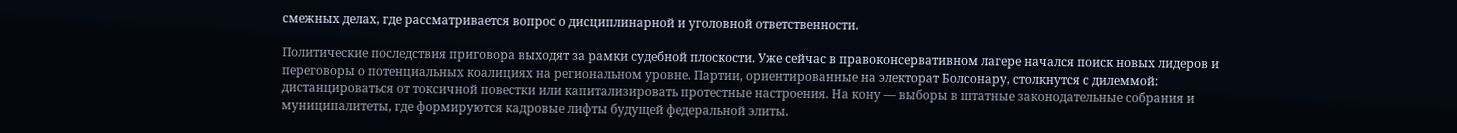смежных делах, где рассматривается вопрос о дисциплинарной и уголовной ответственности.

Политические последствия приговора выходят за рамки судебной плоскости. Уже сейчас в правоконсервативном лагере начался поиск новых лидеров и переговоры о потенциальных коалициях на региональном уровне. Партии, ориентированные на электорат Болсонару, столкнутся с дилеммой: дистанцироваться от токсичной повестки или капитализировать протестные настроения. На кону — выборы в штатные законодательные собрания и муниципалитеты, где формируются кадровые лифты будущей федеральной элиты.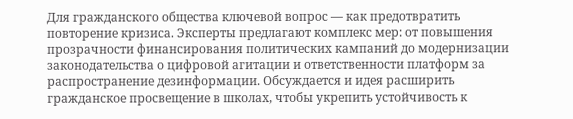Для гражданского общества ключевой вопрос — как предотвратить повторение кризиса. Эксперты предлагают комплекс мер: от повышения прозрачности финансирования политических кампаний до модернизации законодательства о цифровой агитации и ответственности платформ за распространение дезинформации. Обсуждается и идея расширить гражданское просвещение в школах, чтобы укрепить устойчивость к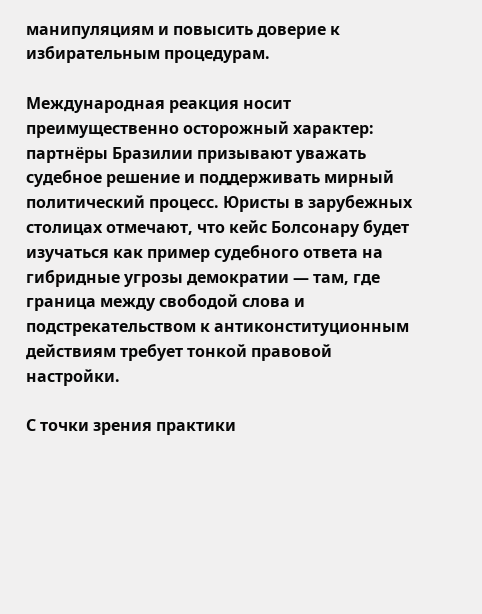манипуляциям и повысить доверие к избирательным процедурам.

Международная реакция носит преимущественно осторожный характер: партнёры Бразилии призывают уважать судебное решение и поддерживать мирный политический процесс. Юристы в зарубежных столицах отмечают, что кейс Болсонару будет изучаться как пример судебного ответа на гибридные угрозы демократии — там, где граница между свободой слова и подстрекательством к антиконституционным действиям требует тонкой правовой настройки.

С точки зрения практики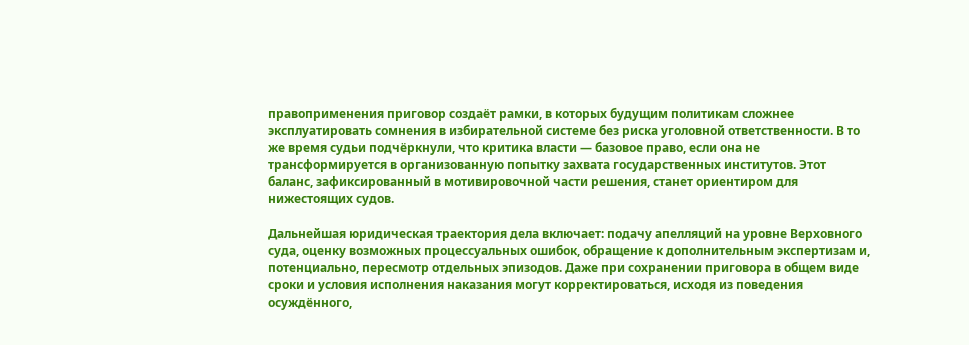правоприменения приговор создаёт рамки, в которых будущим политикам сложнее эксплуатировать сомнения в избирательной системе без риска уголовной ответственности. В то же время судьи подчёркнули, что критика власти — базовое право, если она не трансформируется в организованную попытку захвата государственных институтов. Этот баланс, зафиксированный в мотивировочной части решения, станет ориентиром для нижестоящих судов.

Дальнейшая юридическая траектория дела включает: подачу апелляций на уровне Верховного суда, оценку возможных процессуальных ошибок, обращение к дополнительным экспертизам и, потенциально, пересмотр отдельных эпизодов. Даже при сохранении приговора в общем виде сроки и условия исполнения наказания могут корректироваться, исходя из поведения осуждённого,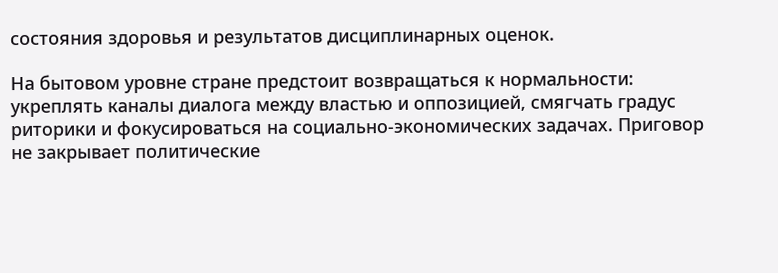состояния здоровья и результатов дисциплинарных оценок.

На бытовом уровне стране предстоит возвращаться к нормальности: укреплять каналы диалога между властью и оппозицией, смягчать градус риторики и фокусироваться на социально-экономических задачах. Приговор не закрывает политические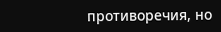противоречия, но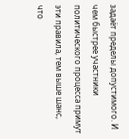задаёт пределы допустимого. И чем быстрее участники политического процесса примут эти правила, тем выше шанс, что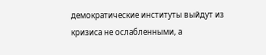демократические институты выйдут из кризиса не ослабленными, а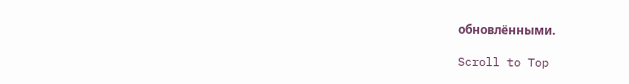обновлёнными.

Scroll to Top